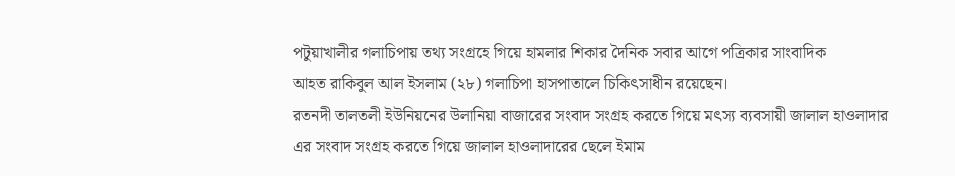পটুয়াখালীর গলাচিপায় তথ্য সংগ্রহে গিয়ে হামলার শিকার দৈনিক সবার আগে পত্রিকার সাংবাদিক
আহত রাকিবুল আল ইসলাম (২৮) গলাচিপা হাসপাতালে চিকিৎসাধীন রয়েছেন।
রতনদী তালতলী ইউনিয়নের উলানিয়া বাজারের সংবাদ সংগ্রহ করতে গিয়ে মৎস্য ব্যবসায়ী জালাল হাওলাদার এর সংবাদ সংগ্রহ করতে গিয়ে জালাল হাওলাদারের ছেলে ইমাম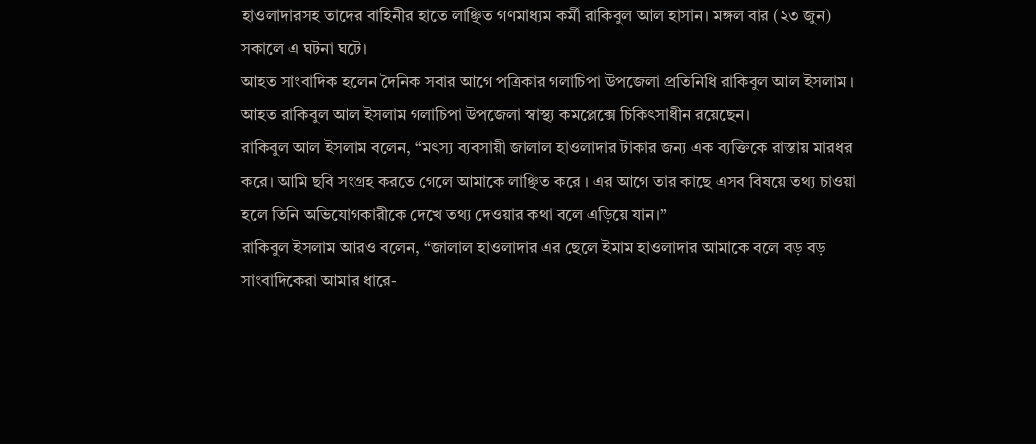হাওলাদারসহ তাদের বাহিনীর হাতে লাঞ্ছিত গণমাধ্যম কর্মী রাকিবুল আল হাসান। মঙ্গল বার (২৩ জুন) সকালে এ ঘটনা ঘটে।
আহত সাংবাদিক হলেন দৈনিক সবার আগে পত্রিকার গলাচিপা উপজেলা প্রতিনিধি রাকিবুল আল ইসলাম । আহত রাকিবুল আল ইসলাম গলাচিপা উপজেলা স্বাস্থ্য কমপ্লেক্সে চিকিৎসাধীন রয়েছেন।
রাকিবুল আল ইসলাম বলেন, “মৎস্য ব্যবসায়ী জালাল হাওলাদার টাকার জন্য এক ব্যক্তিকে রাস্তায় মারধর করে। আমি ছবি সংগ্রহ করতে গেলে আমাকে লাঞ্ছিত করে । এর আগে তার কাছে এসব বিষয়ে তথ্য চাওয়া হলে তিনি অভিযোগকারীকে দেখে তথ্য দেওয়ার কথা বলে এড়িয়ে যান।”
রাকিবুল ইসলাম আরও বলেন, “জালাল হাওলাদার এর ছেলে ইমাম হাওলাদার আমাকে বলে বড় বড় সাংবাদিকেরা আমার ধারে-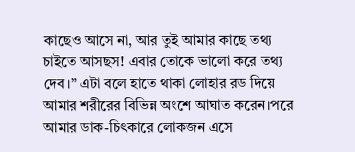কাছেও আসে না, আর তুই আমার কাছে তথ্য চাইতে আসছস! এবার তোকে ভালো করে তথ্য দেব।” এটা বলে হাতে থাকা লোহার রড দিয়ে আমার শরীরের বিভিন্ন অংশে আঘাত করেন।পরে আমার ডাক-চিৎকারে লোকজন এসে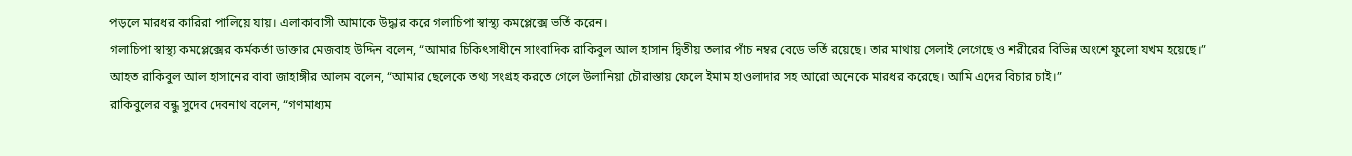পড়লে মারধর কারিরা পালিয়ে যায়। এলাকাবাসী আমাকে উদ্ধার করে গলাচিপা স্বাস্থ্য কমপ্লেক্সে ভর্তি করেন।
গলাচিপা স্বাস্থ্য কমপ্লেক্সের কর্মকর্তা ডাক্তার মেজবাহ উদ্দিন বলেন, “আমার চিকিৎসাধীনে সাংবাদিক রাকিবুল আল হাসান দ্বিতীয় তলার পাঁচ নম্বর বেডে ভর্তি রয়েছে। তার মাথায় সেলাই লেগেছে ও শরীরের বিভিন্ন অংশে ফুলো যখম হয়েছে।”
আহত রাকিবুল আল হাসানের বাবা জাহাঙ্গীর আলম বলেন, “আমার ছেলেকে তথ্য সংগ্রহ করতে গেলে উলানিয়া চৌরাস্তায় ফেলে ইমাম হাওলাদার সহ আরো অনেকে মারধর করেছে। আমি এদের বিচার চাই।”
রাকিবুলের বন্ধু সুদেব দেবনাথ বলেন, “গণমাধ্যম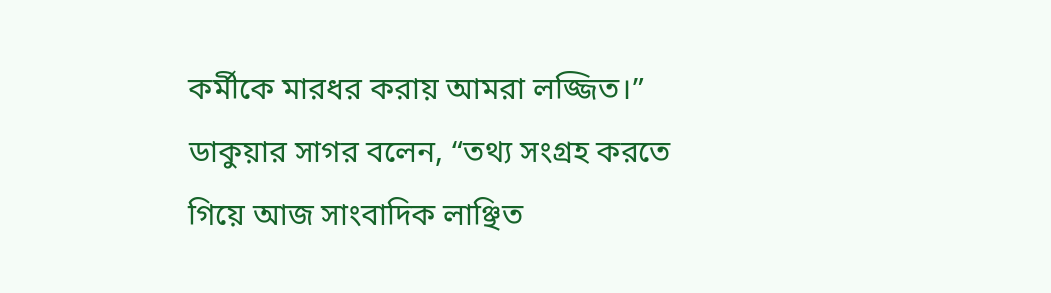কর্মীকে মারধর করায় আমরা লজ্জিত।” ডাকুয়ার সাগর বলেন, “তথ্য সংগ্রহ করতে গিয়ে আজ সাংবাদিক লাঞ্ছিত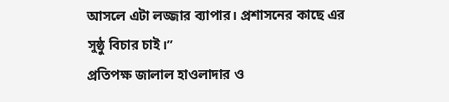আসলে এটা লজ্জার ব্যাপার। প্রশাসনের কাছে এর সুষ্ঠু বিচার চাই।”
প্রতিপক্ষ জালাল হাওলাদার ও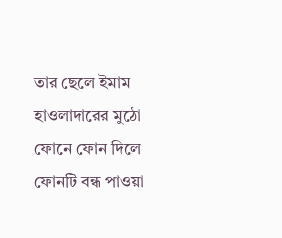তার ছেলে ইমাম হাওলাদারের মুঠো ফোনে ফোন দিলে ফোনটি বন্ধ পাওয়া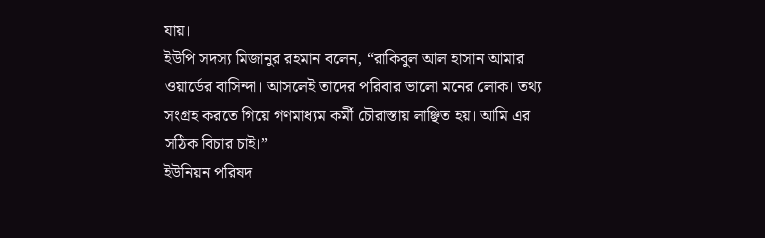যায়।
ইউপি সদস্য মিজানুর রহমান বলেন, “রাকিবুল আল হাসান আমার ওয়ার্ডের বাসিন্দা। আসলেই তাদের পরিবার ভালো মনের লোক। তথ্য সংগ্রহ করতে গিয়ে গণমাধ্যম কর্মী চৌরাস্তায় লাঞ্ছিত হয়। আমি এর সঠিক বিচার চাই।”
ইউনিয়ন পরিষদ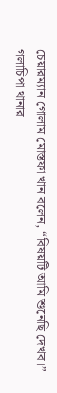চেয়ারম্যান গোলাম মোস্তফা খান বলেন, “বিষয়টি আমি শুনেছি দেখব।”
গলাচিপা থানার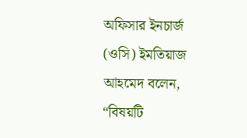অফিসার ইনচার্জ (ওসি) ইমতিয়াজ আহমেদ বলেন, “বিষয়টি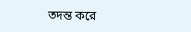তদন্ত করে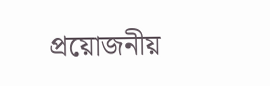প্রয়োজনীয়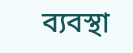ব্যবস্থা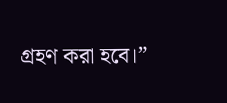গ্রহণ করা হবে।”